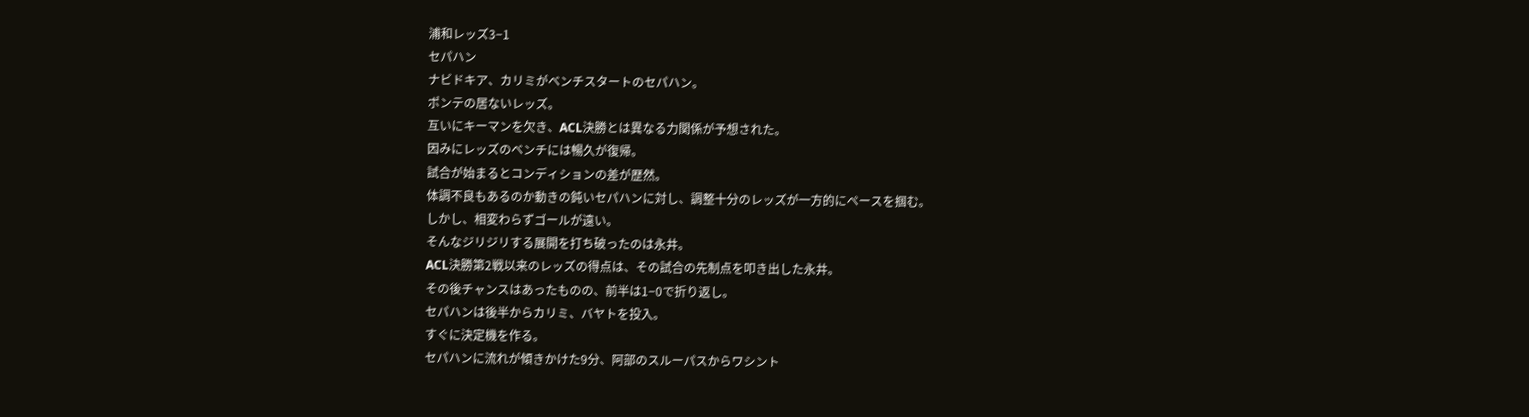浦和レッズ3−1
セパハン
ナビドキア、カリミがベンチスタートのセパハン。
ポンテの居ないレッズ。
互いにキーマンを欠き、ACL決勝とは異なる力関係が予想された。
因みにレッズのベンチには暢久が復帰。
試合が始まるとコンディションの差が歴然。
体調不良もあるのか動きの鈍いセパハンに対し、調整十分のレッズが一方的にペースを掴む。
しかし、相変わらずゴールが遠い。
そんなジリジリする展開を打ち破ったのは永井。
ACL決勝第2戦以来のレッズの得点は、その試合の先制点を叩き出した永井。
その後チャンスはあったものの、前半は1−0で折り返し。
セパハンは後半からカリミ、バヤトを投入。
すぐに決定機を作る。
セパハンに流れが傾きかけた9分、阿部のスルーパスからワシント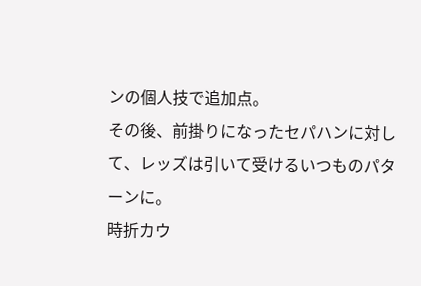ンの個人技で追加点。
その後、前掛りになったセパハンに対して、レッズは引いて受けるいつものパターンに。
時折カウ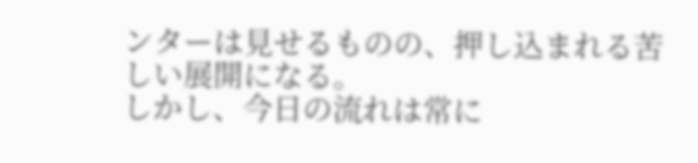ンターは見せるものの、押し込まれる苦しい展開になる。
しかし、今日の流れは常に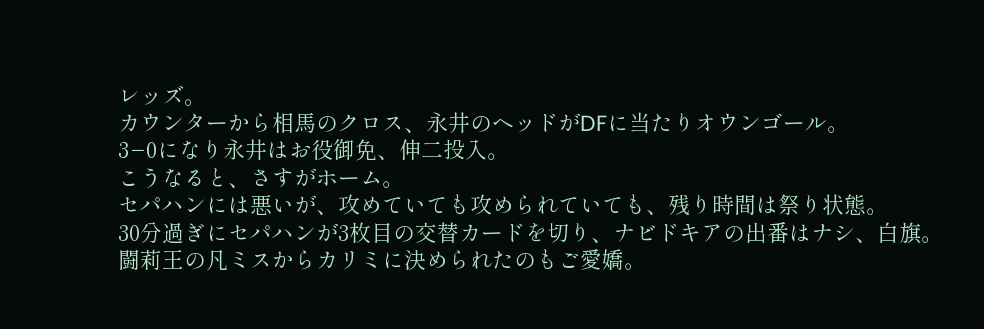レッズ。
カウンターから相馬のクロス、永井のヘッドがDFに当たりオウンゴール。
3−0になり永井はお役御免、伸二投入。
こうなると、さすがホーム。
セパハンには悪いが、攻めていても攻められていても、残り時間は祭り状態。
30分過ぎにセパハンが3枚目の交替カードを切り、ナビドキアの出番はナシ、白旗。
闘莉王の凡ミスからカリミに決められたのもご愛嬌。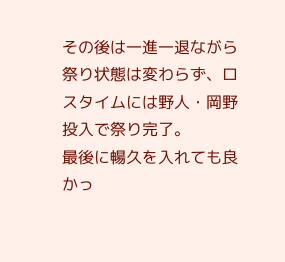その後は一進一退ながら祭り状態は変わらず、ロスタイムには野人・岡野投入で祭り完了。
最後に暢久を入れても良かっ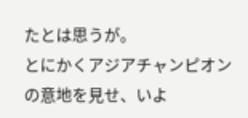たとは思うが。
とにかくアジアチャンピオンの意地を見せ、いよ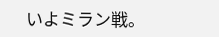いよミラン戦。